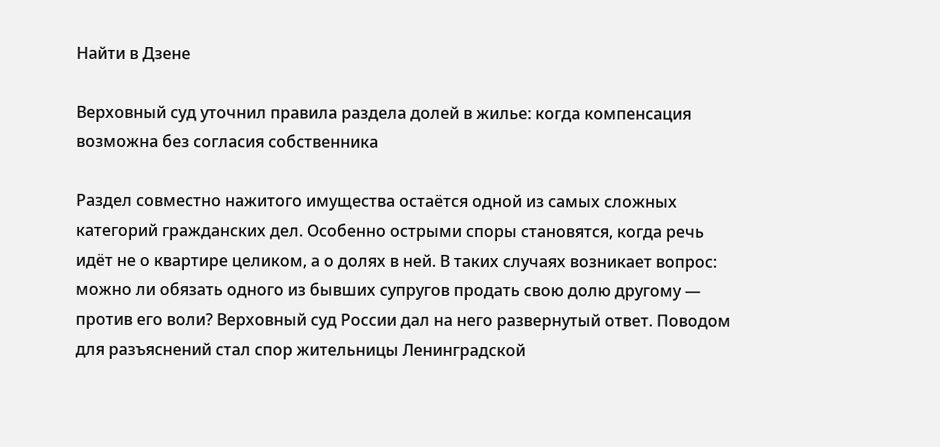Найти в Дзене

Верховный суд уточнил правила раздела долей в жилье: когда компенсация возможна без согласия собственника

Раздел совместно нажитого имущества остаётся одной из самых сложных категорий гражданских дел. Особенно острыми споры становятся, когда речь идёт не о квартире целиком, а о долях в ней. В таких случаях возникает вопрос: можно ли обязать одного из бывших супругов продать свою долю другому — против его воли? Верховный суд России дал на него развернутый ответ. Поводом для разъяснений стал спор жительницы Ленинградской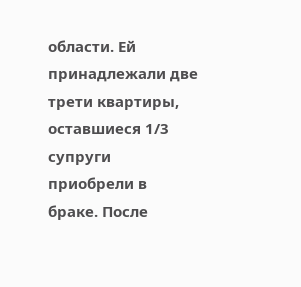области. Ей принадлежали две трети квартиры, оставшиеся 1/3 супруги приобрели в браке. После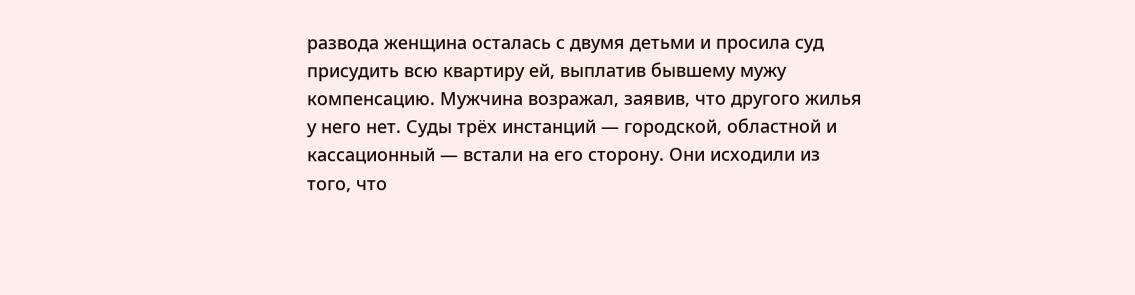развода женщина осталась с двумя детьми и просила суд присудить всю квартиру ей, выплатив бывшему мужу компенсацию. Мужчина возражал, заявив, что другого жилья у него нет. Суды трёх инстанций — городской, областной и кассационный — встали на его сторону. Они исходили из того, что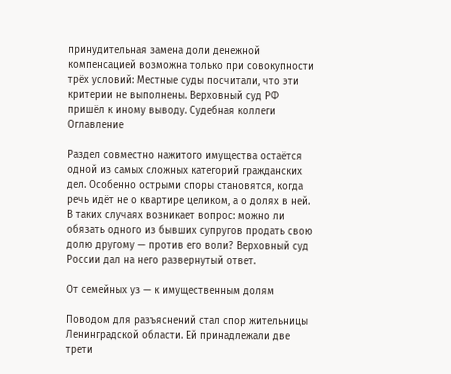принудительная замена доли денежной компенсацией возможна только при совокупности трёх условий: Местные суды посчитали, что эти критерии не выполнены. Верховный суд РФ пришёл к иному выводу. Судебная коллеги
Оглавление

Раздел совместно нажитого имущества остаётся одной из самых сложных категорий гражданских дел. Особенно острыми споры становятся, когда речь идёт не о квартире целиком, а о долях в ней. В таких случаях возникает вопрос: можно ли обязать одного из бывших супругов продать свою долю другому — против его воли? Верховный суд России дал на него развернутый ответ.

От семейных уз — к имущественным долям

Поводом для разъяснений стал спор жительницы Ленинградской области. Ей принадлежали две трети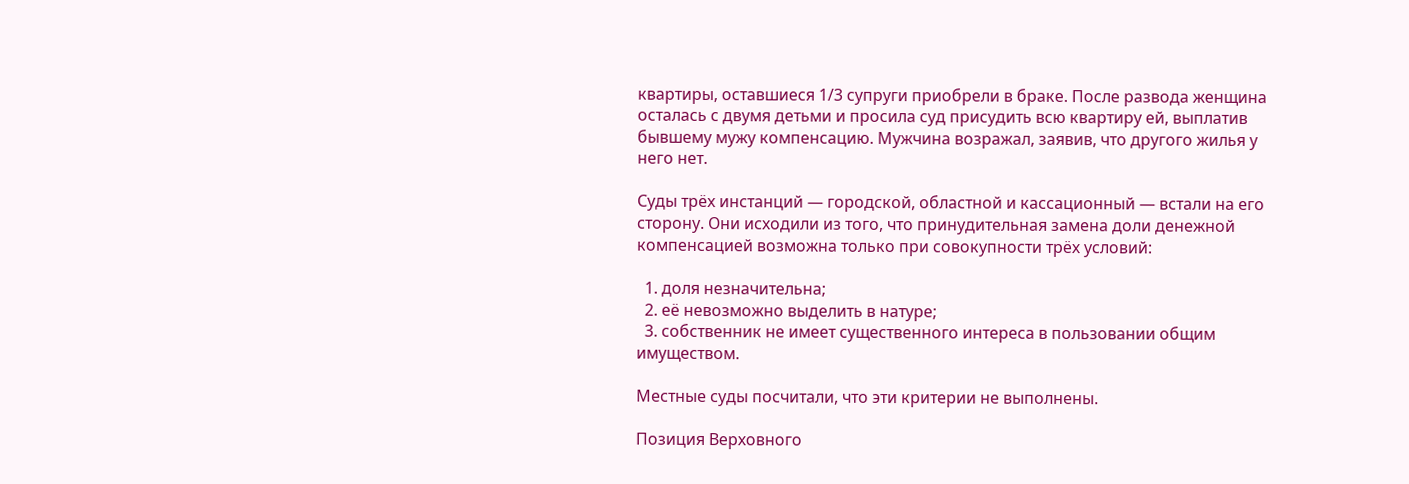квартиры, оставшиеся 1/3 супруги приобрели в браке. После развода женщина осталась с двумя детьми и просила суд присудить всю квартиру ей, выплатив бывшему мужу компенсацию. Мужчина возражал, заявив, что другого жилья у него нет.

Суды трёх инстанций — городской, областной и кассационный — встали на его сторону. Они исходили из того, что принудительная замена доли денежной компенсацией возможна только при совокупности трёх условий:

  1. доля незначительна;
  2. её невозможно выделить в натуре;
  3. собственник не имеет существенного интереса в пользовании общим имуществом.

Местные суды посчитали, что эти критерии не выполнены.

Позиция Верховного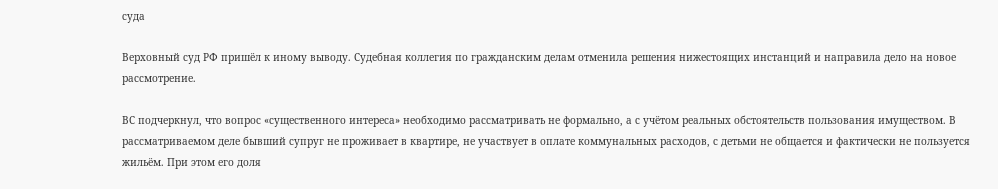суда

Верховный суд РФ пришёл к иному выводу. Судебная коллегия по гражданским делам отменила решения нижестоящих инстанций и направила дело на новое рассмотрение.

ВС подчеркнул, что вопрос «существенного интереса» необходимо рассматривать не формально, а с учётом реальных обстоятельств пользования имуществом. В рассматриваемом деле бывший супруг не проживает в квартире, не участвует в оплате коммунальных расходов, с детьми не общается и фактически не пользуется жильём. При этом его доля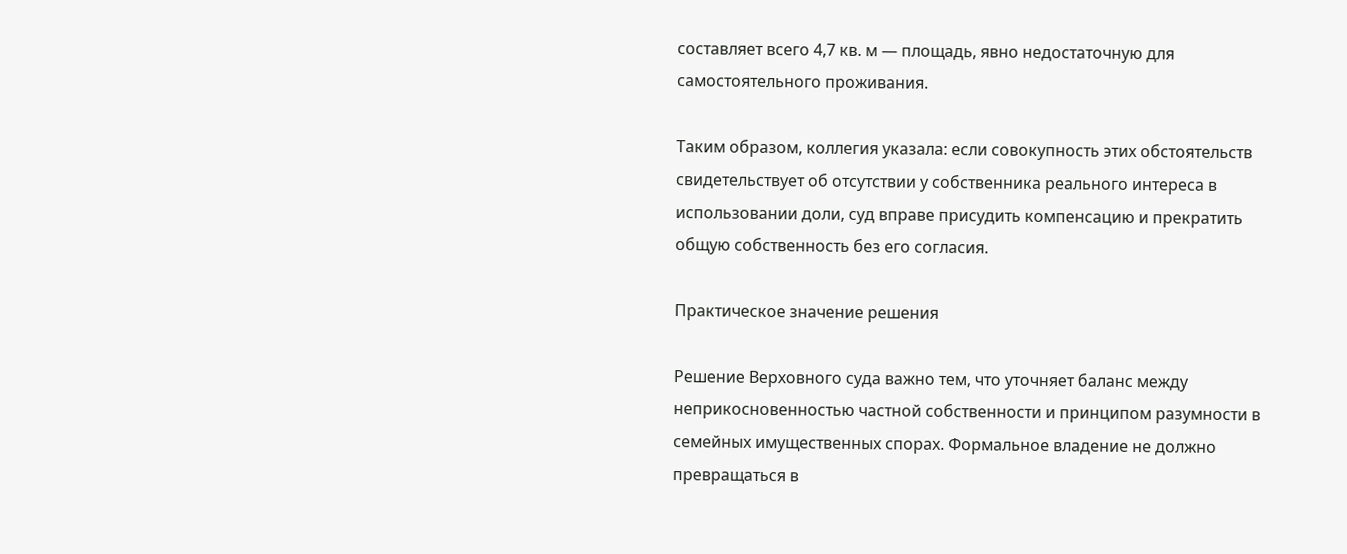составляет всего 4,7 кв. м — площадь, явно недостаточную для самостоятельного проживания.

Таким образом, коллегия указала: если совокупность этих обстоятельств свидетельствует об отсутствии у собственника реального интереса в использовании доли, суд вправе присудить компенсацию и прекратить общую собственность без его согласия.

Практическое значение решения

Решение Верховного суда важно тем, что уточняет баланс между неприкосновенностью частной собственности и принципом разумности в семейных имущественных спорах. Формальное владение не должно превращаться в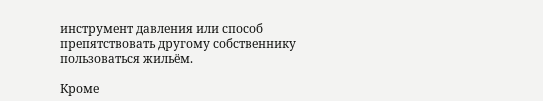инструмент давления или способ препятствовать другому собственнику пользоваться жильём.

Кроме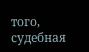того, судебная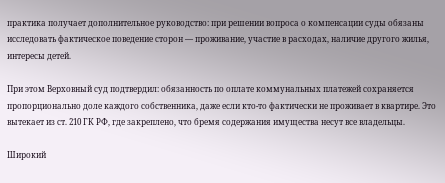практика получает дополнительное руководство: при решении вопроса о компенсации суды обязаны исследовать фактическое поведение сторон — проживание, участие в расходах, наличие другого жилья, интересы детей.

При этом Верховный суд подтвердил: обязанность по оплате коммунальных платежей сохраняется пропорционально доле каждого собственника, даже если кто-то фактически не проживает в квартире. Это вытекает из ст. 210 ГК РФ, где закреплено, что бремя содержания имущества несут все владельцы.

Широкий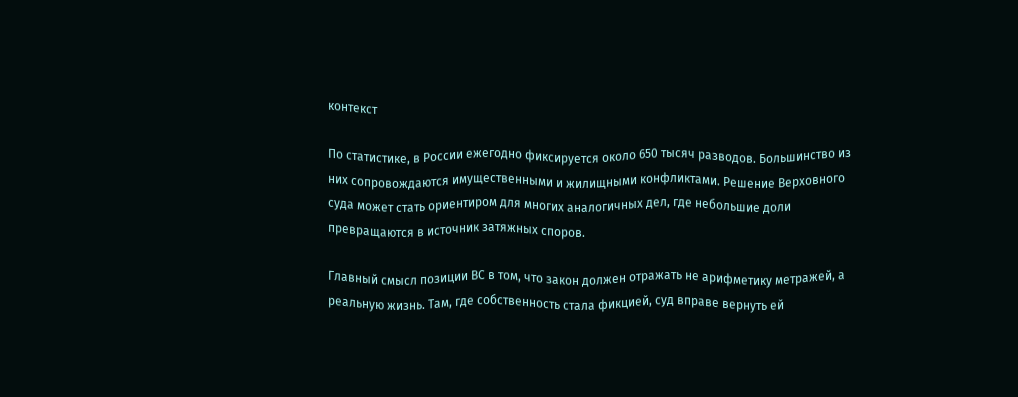контекст

По статистике, в России ежегодно фиксируется около 650 тысяч разводов. Большинство из них сопровождаются имущественными и жилищными конфликтами. Решение Верховного суда может стать ориентиром для многих аналогичных дел, где небольшие доли превращаются в источник затяжных споров.

Главный смысл позиции ВС в том, что закон должен отражать не арифметику метражей, а реальную жизнь. Там, где собственность стала фикцией, суд вправе вернуть ей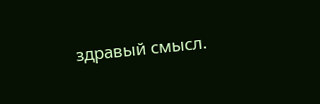здравый смысл.